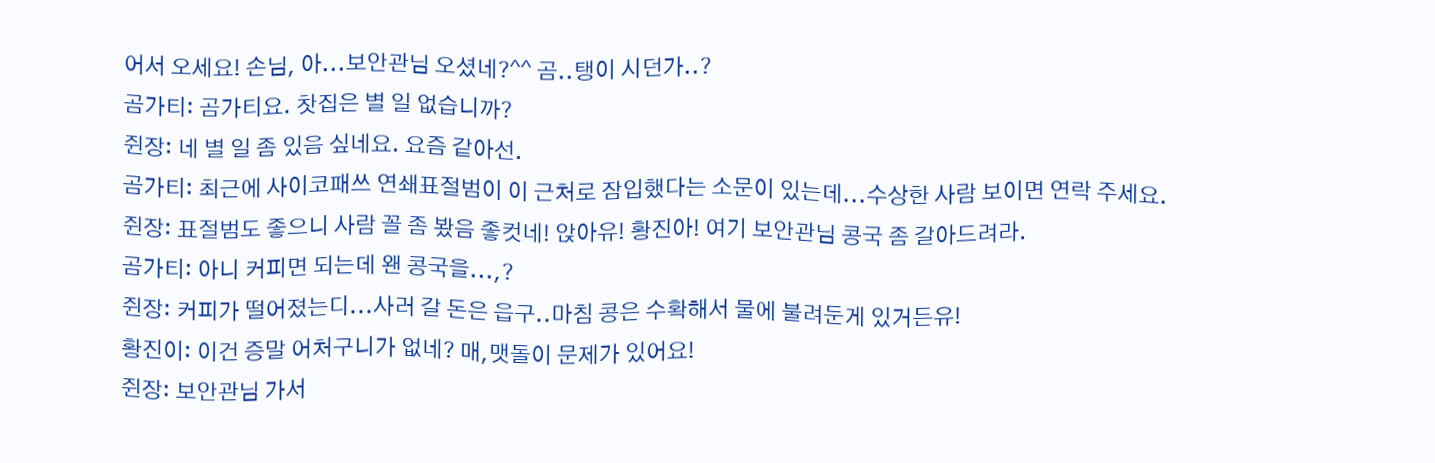어서 오세요! 손님, 아...보안관님 오셨네?^^ 곰..탱이 시던가..?
곰가티: 곰가티요. 찻집은 별 일 없습니까?
쥔장: 네 별 일 좀 있음 싶네요. 요즘 같아선.
곰가티: 최근에 사이코패쓰 연쇄표절범이 이 근처로 잠입했다는 소문이 있는데...수상한 사람 보이면 연락 주세요.
쥔장: 표절범도 좋으니 사람 꼴 좀 봤음 좋컷네! 앉아유! 황진아! 여기 보안관님 콩국 좀 갈아드려라.
곰가티: 아니 커피면 되는데 왠 콩국을...,?
쥔장: 커피가 떨어졌는디...사러 갈 돈은 읍구..마침 콩은 수확해서 물에 불려둔게 있거든유!
황진이: 이건 증말 어처구니가 없네? 매,맷돌이 문제가 있어요!
쥔장: 보안관님 가서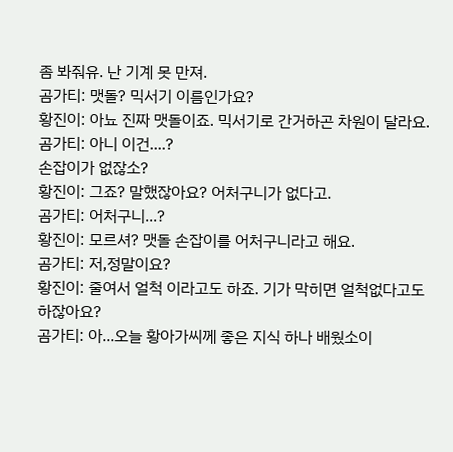좀 봐줘유. 난 기계 못 만져.
곰가티: 맷돌? 믹서기 이름인가요?
황진이: 아뇨 진짜 맷돌이죠. 믹서기로 간거하곤 차원이 달라요.
곰가티: 아니 이건....?
손잡이가 없잖소?
황진이: 그죠? 말했잖아요? 어처구니가 없다고.
곰가티: 어처구니...?
황진이: 모르셔? 맷돌 손잡이를 어처구니라고 해요.
곰가티: 저,정말이요?
황진이: 줄여서 얼척 이라고도 하죠. 기가 막히면 얼척없다고도 하잖아요?
곰가티: 아...오늘 황아가씨께 좋은 지식 하나 배웠소이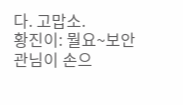다. 고맙소.
황진이: 뭘요~보안관님이 손으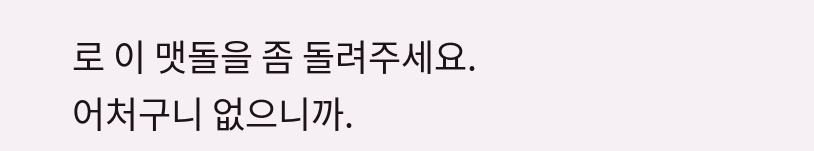로 이 맷돌을 좀 돌려주세요. 어처구니 없으니까.